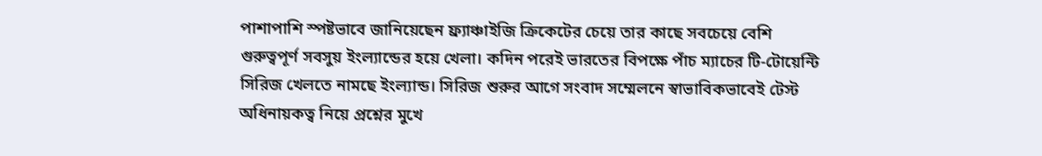পাশাপাশি স্পষ্টভাবে জানিয়েছেন ফ্র্যাঞ্চাইজি ক্রিকেটের চেয়ে তার কাছে সবচেয়ে বেশি গুরুত্বপূর্ণ সবসুয় ইংল্যান্ডের হয়ে খেলা। কদিন পরেই ভারতের বিপক্ষে পাঁচ ম্যাচের টি-টোয়েন্টি সিরিজ খেলতে নামছে ইংল্যান্ড। সিরিজ শুরুর আগে সংবাদ সম্মেলনে স্বাভাবিকভাবেই টেস্ট অধিনায়কত্ব নিয়ে প্রশ্নের মুখে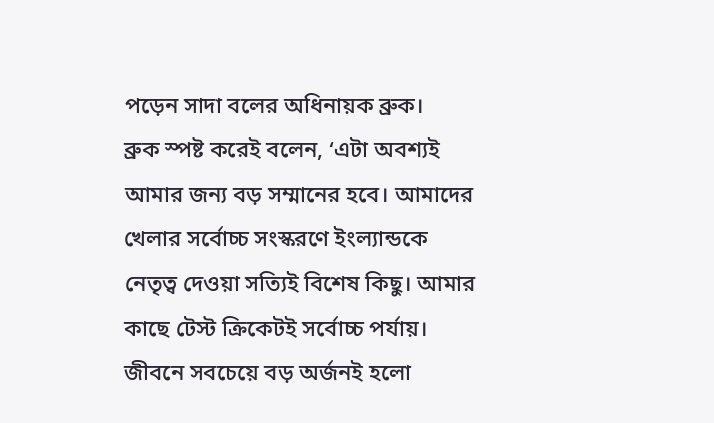পড়েন সাদা বলের অধিনায়ক ব্রুক।
ব্রুক স্পষ্ট করেই বলেন, ‘এটা অবশ্যই আমার জন্য বড় সম্মানের হবে। আমাদের খেলার সর্বোচ্চ সংস্করণে ইংল্যান্ডকে নেতৃত্ব দেওয়া সত্যিই বিশেষ কিছু। আমার কাছে টেস্ট ক্রিকেটই সর্বোচ্চ পর্যায়। জীবনে সবচেয়ে বড় অর্জনই হলো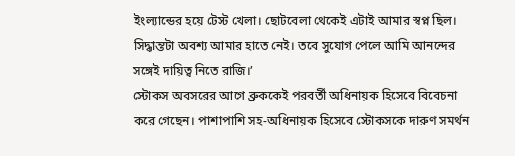ইংল্যান্ডের হয়ে টেস্ট খেলা। ছোটবেলা থেকেই এটাই আমার স্বপ্ন ছিল। সিদ্ধান্তটা অবশ্য আমার হাতে নেই। তবে সুযোগ পেলে আমি আনন্দের সঙ্গেই দায়িত্ব নিতে রাজি।’
স্টোকস অবসরের আগে ব্রুককেই পরবর্তী অধিনায়ক হিসেবে বিবেচনা করে গেছেন। পাশাপাশি সহ-অধিনায়ক হিসেবে স্টোকসকে দারুণ সমর্থন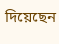দিয়েছেন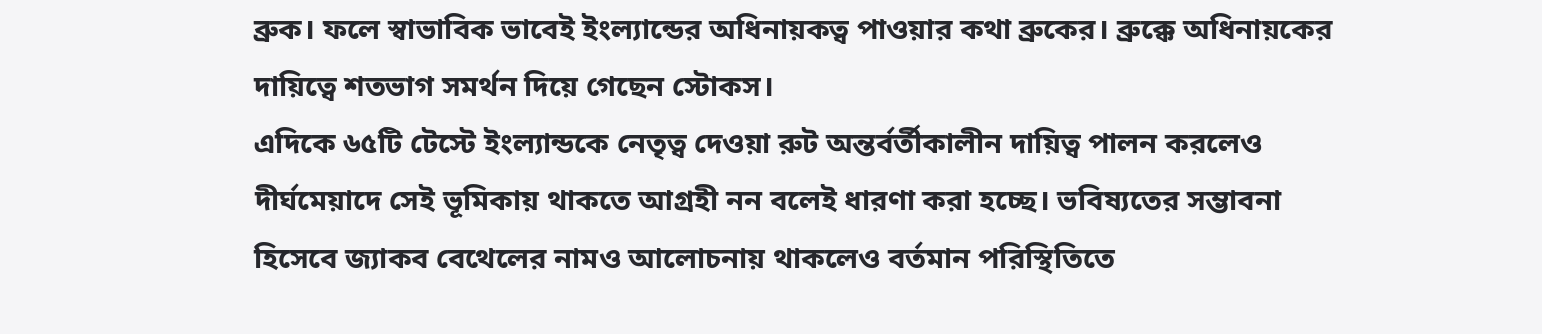ব্রুক। ফলে স্বাভাবিক ভাবেই ইংল্যান্ডের অধিনায়কত্ব পাওয়ার কথা ব্রুকের। ব্রুক্কে অধিনায়কের দায়িত্বে শতভাগ সমর্থন দিয়ে গেছেন স্টোকস।
এদিকে ৬৫টি টেস্টে ইংল্যান্ডকে নেতৃত্ব দেওয়া রুট অন্তর্বর্তীকালীন দায়িত্ব পালন করলেও দীর্ঘমেয়াদে সেই ভূমিকায় থাকতে আগ্রহী নন বলেই ধারণা করা হচ্ছে। ভবিষ্যতের সম্ভাবনা হিসেবে জ্যাকব বেথেলের নামও আলোচনায় থাকলেও বর্তমান পরিস্থিতিতে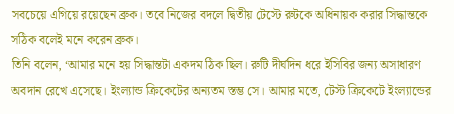সবচেয়ে এগিয়ে রয়েছেন ব্রুক। তবে নিজের বদলে দ্বিতীয় টেস্টে রুটকে অধিনায়ক করার সিদ্ধান্তকে সঠিক বলেই মনে করেন ব্রুক।
তিনি বলেন, ‘আমার মনে হয় সিদ্ধান্তটা একদম ঠিক ছিল। রুটি দীর্ঘদিন ধরে ইসিবির জন্য অসাধারণ অবদান রেখে এসেছে। ইংল্যান্ড ক্রিকেটের অন্যতম স্তম্ভ সে। আমার মতে, টেস্ট ক্রিকেটে ইংল্যান্ডের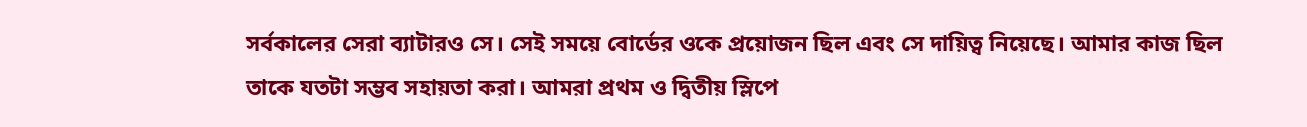সর্বকালের সেরা ব্যাটারও সে। সেই সময়ে বোর্ডের ওকে প্রয়োজন ছিল এবং সে দায়িত্ব নিয়েছে। আমার কাজ ছিল তাকে যতটা সম্ভব সহায়তা করা। আমরা প্রথম ও দ্বিতীয় স্লিপে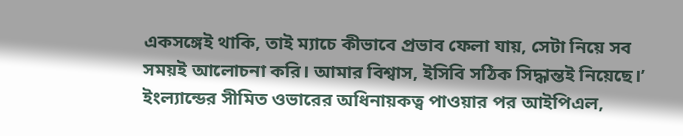একসঙ্গেই থাকি, তাই ম্যাচে কীভাবে প্রভাব ফেলা যায়, সেটা নিয়ে সব সময়ই আলোচনা করি। আমার বিশ্বাস, ইসিবি সঠিক সিদ্ধান্তই নিয়েছে।’
ইংল্যান্ডের সীমিত ওভারের অধিনায়কত্ব পাওয়ার পর আইপিএল,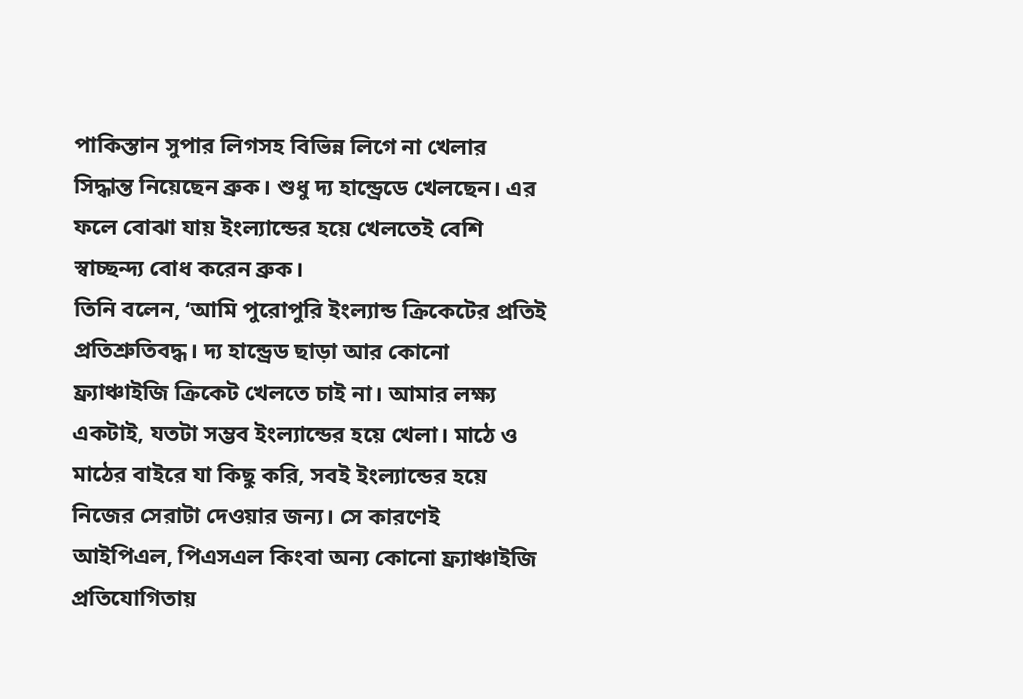পাকিস্তান সুপার লিগসহ বিভিন্ন লিগে না খেলার সিদ্ধান্ত নিয়েছেন ব্রুক। শুধু দ্য হান্ড্রেডে খেলছেন। এর ফলে বোঝা যায় ইংল্যান্ডের হয়ে খেলতেই বেশি স্বাচ্ছন্দ্য বোধ করেন ব্রুক।
তিনি বলেন, ‘আমি পুরোপুরি ইংল্যান্ড ক্রিকেটের প্রতিই প্রতিশ্রুতিবদ্ধ। দ্য হান্ড্রেড ছাড়া আর কোনো ফ্র্যাঞ্চাইজি ক্রিকেট খেলতে চাই না। আমার লক্ষ্য একটাই, যতটা সম্ভব ইংল্যান্ডের হয়ে খেলা। মাঠে ও মাঠের বাইরে যা কিছু করি, সবই ইংল্যান্ডের হয়ে নিজের সেরাটা দেওয়ার জন্য। সে কারণেই আইপিএল, পিএসএল কিংবা অন্য কোনো ফ্র্যাঞ্চাইজি প্রতিযোগিতায়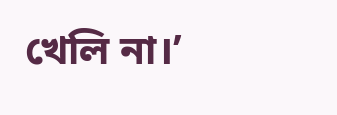খেলি না।’